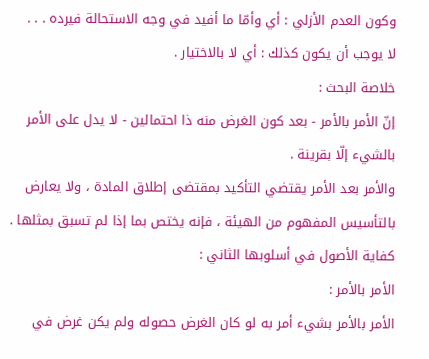وكون العدم الأزلي : أي وأمّا ما أفيد في وجه الاستحالة فيرده . . .
لا يوجب أن يكون كذلك : أي لا بالاختيار .
خلاصة البحث :
إنّ الأمر بالأمر - بعد كون الغرض منه ذا احتمالين - لا يدل على الأمر بالشيء إلّا بقرينة .
والأمر بعد الأمر يقتضي التأكيد بمقتضى إطلاق المادة ، ولا يعارض بالتأسيس المفهوم من الهيئة ، فإنه يختص بما إذا لم تسبق بمثلها .
كفاية الأصول في أسلوبها الثاني :
الأمر بالأمر :
الأمر بالأمر بشيء أمر به لو كان الغرض حصوله ولم يكن غرض في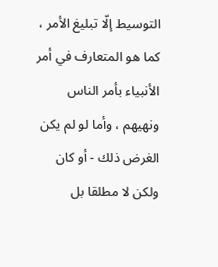التوسيط إلّا تبليغ الأمر ، كما هو المتعارف في أمر الأنبياء بأمر الناس ونهيهم ، وأما لو لم يكن الغرض ذلك - أو كان ولكن لا مطلقا بل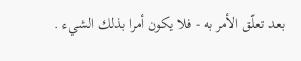بعد تعلّق الأمر به - فلا يكون أمرا بذلك الشيء .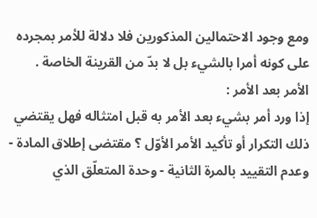ومع وجود الاحتمالين المذكورين فلا دلالة للأمر بمجرده على كونه أمرا بالشيء بل لا بدّ من القرينة الخاصة .
الأمر بعد الأمر :
إذا ورد أمر بشيء بعد الأمر به قبل امتثاله فهل يقتضي ذلك التكرار أو تأكيد الأمر الأوّل ؟ مقتضى إطلاق المادة - وعدم التقييد بالمرة الثانية - وحدة المتعلّق الذي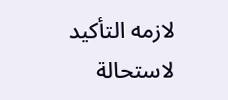لازمه التأكيد لاستحالة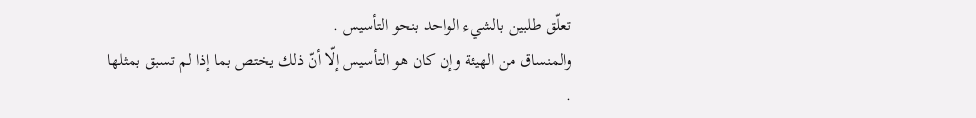تعلّق طلبين بالشيء الواحد بنحو التأسيس .
والمنساق من الهيئة وإن كان هو التأسيس إلّا أنّ ذلك يختص بما إذا لم تسبق بمثلها .